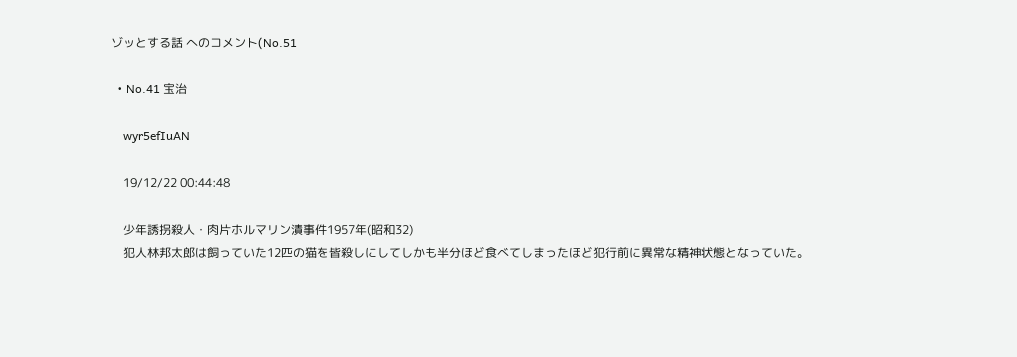ゾッとする話 へのコメント(No.51

  • No.41 宝治

    wyr5efIuAN

    19/12/22 00:44:48

    少年誘拐殺人・肉片ホルマリン漬事件1957年(昭和32)
    犯人林邦太郎は飼っていた12匹の猫を皆殺しにしてしかも半分ほど食べてしまったほど犯行前に異常な精神状態となっていた。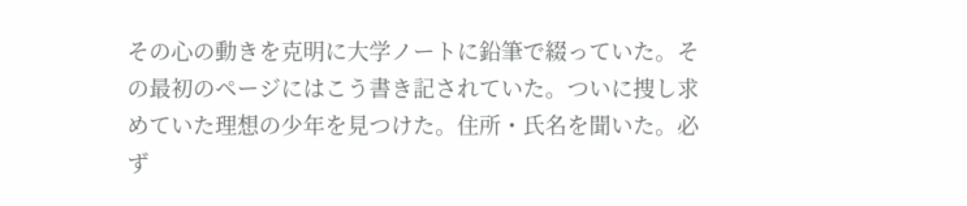その心の動きを克明に大学ノートに鉛筆で綴っていた。その最初のページにはこう書き記されていた。ついに捜し求めていた理想の少年を見つけた。住所・氏名を聞いた。必ず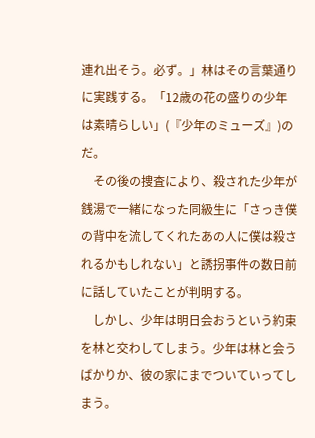連れ出そう。必ず。」林はその言葉通りに実践する。「12歳の花の盛りの少年は素晴らしい」(『少年のミューズ』)のだ。
    その後の捜査により、殺された少年が銭湯で一緒になった同級生に「さっき僕の背中を流してくれたあの人に僕は殺されるかもしれない」と誘拐事件の数日前に話していたことが判明する。
    しかし、少年は明日会おうという約束を林と交わしてしまう。少年は林と会うばかりか、彼の家にまでついていってしまう。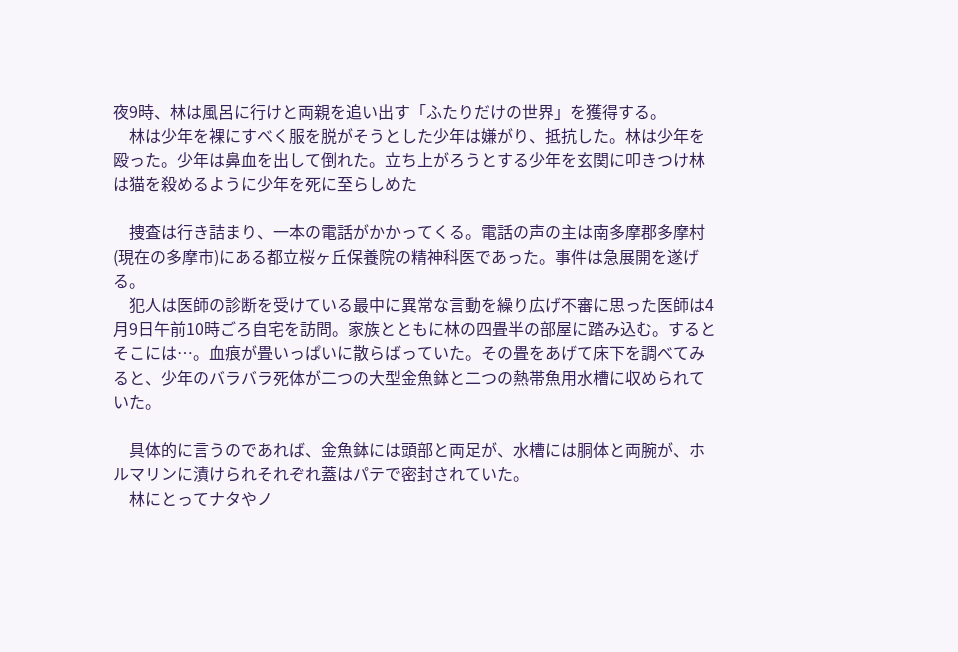夜9時、林は風呂に行けと両親を追い出す「ふたりだけの世界」を獲得する。
    林は少年を裸にすべく服を脱がそうとした少年は嫌がり、抵抗した。林は少年を殴った。少年は鼻血を出して倒れた。立ち上がろうとする少年を玄関に叩きつけ林は猫を殺めるように少年を死に至らしめた

    捜査は行き詰まり、一本の電話がかかってくる。電話の声の主は南多摩郡多摩村(現在の多摩市)にある都立桜ヶ丘保養院の精神科医であった。事件は急展開を遂げる。
    犯人は医師の診断を受けている最中に異常な言動を繰り広げ不審に思った医師は4月9日午前10時ごろ自宅を訪問。家族とともに林の四畳半の部屋に踏み込む。するとそこには…。血痕が畳いっぱいに散らばっていた。その畳をあげて床下を調べてみると、少年のバラバラ死体が二つの大型金魚鉢と二つの熱帯魚用水槽に収められていた。

    具体的に言うのであれば、金魚鉢には頭部と両足が、水槽には胴体と両腕が、ホルマリンに漬けられそれぞれ蓋はパテで密封されていた。
    林にとってナタやノ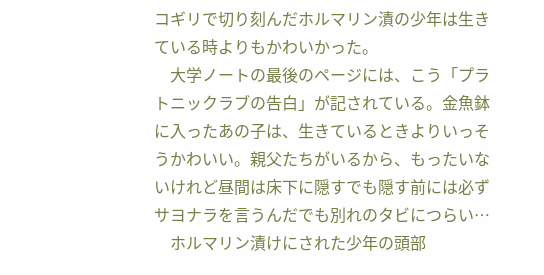コギリで切り刻んだホルマリン漬の少年は生きている時よりもかわいかった。
    大学ノートの最後のページには、こう「プラトニックラブの告白」が記されている。金魚鉢に入ったあの子は、生きているときよりいっそうかわいい。親父たちがいるから、もったいないけれど昼間は床下に隠すでも隠す前には必ずサヨナラを言うんだでも別れのタビにつらい…
    ホルマリン漬けにされた少年の頭部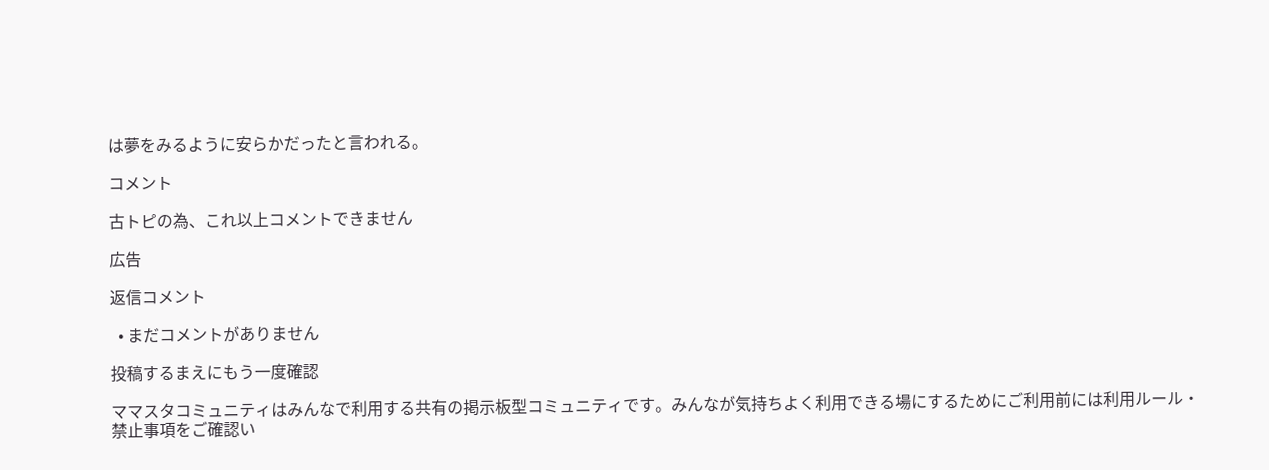は夢をみるように安らかだったと言われる。

コメント

古トピの為、これ以上コメントできません

広告

返信コメント

  • まだコメントがありません

投稿するまえにもう一度確認

ママスタコミュニティはみんなで利用する共有の掲示板型コミュニティです。みんなが気持ちよく利用できる場にするためにご利用前には利用ルール・禁止事項をご確認い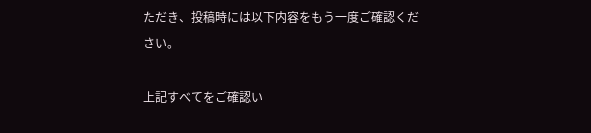ただき、投稿時には以下内容をもう一度ご確認ください。

上記すべてをご確認い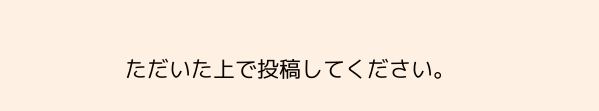ただいた上で投稿してください。